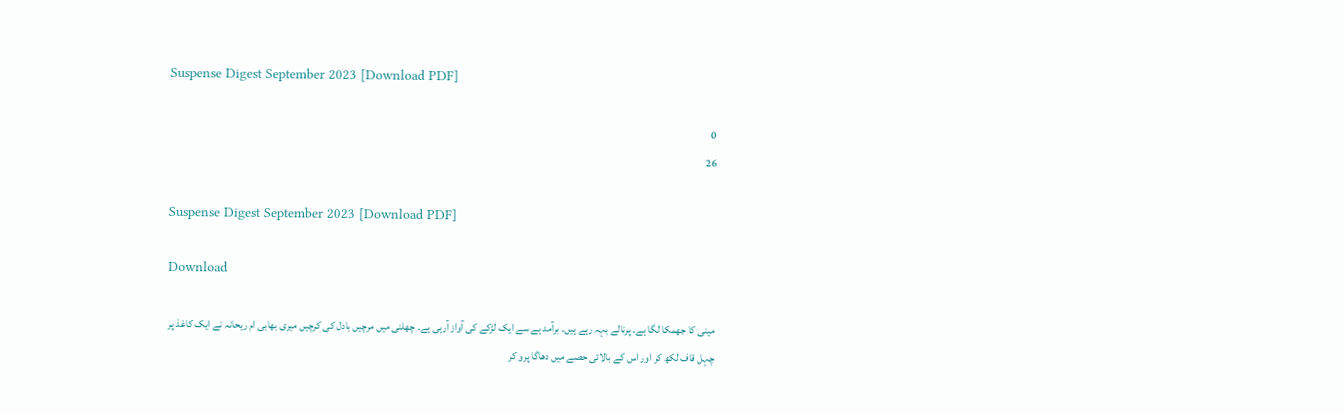Suspense Digest September 2023 [Download PDF]

0
26

Suspense Digest September 2023 [Download PDF]

Download

مینی کا جھمکا لگا ہے۔ پرنالے بہہ رہے ہیں۔ برآمد ہے سے ایک لڑکے کی آواز آرہی ہے۔ چھلنی میں مرچیں بادل کی کرچیں میری بھابی ام ریحانہ نے ایک کاغذ پر چہل قاف لکھ کر اور اس کے بالائی حصے میں دھاگا پرو کر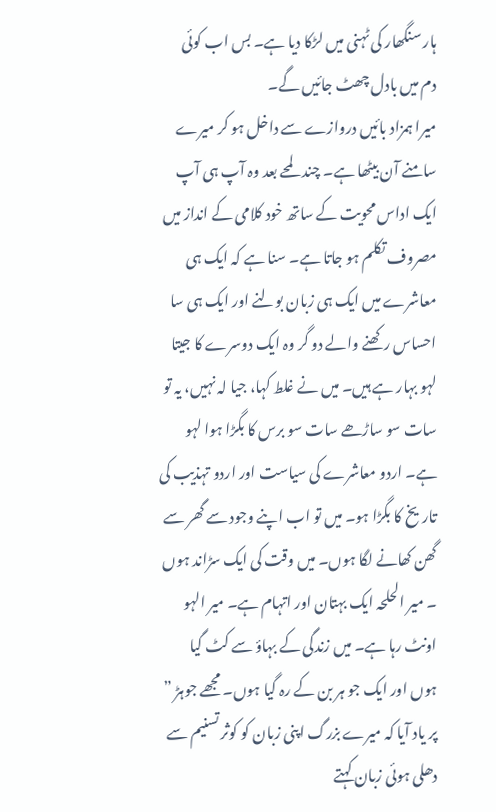ہار سنگھار کی ٹہنی میں لڑکا دیا ہے۔ بس اب کوئی دم میں بادل چھٹ جائیں گے۔
میرا ہمزاد بائیں دروازے سے داخل ہو کر میرے سامنے آن بیٹھا ہے۔ چند لمحے بعد وہ آپ ہی آپ ایک اداس محویت کے ساتھ خود کلامی کے انداز میں مصروف تکلم ہو جاتا ہے۔ سنا ہے کہ ایک ہی معاشرے میں ایک ہی زبان بولنے اور ایک ہی سا احساس رکھنے والے دو گر وہ ایک دوسرے کا جیتا لہو بہار ہے ہیں۔ میں نے غلط کہا، جیا لہ نہیں، یہ تو سات سو ساڑھے سات سو برس کا بگڑا ہوا لہو ہے۔ اردو معاشرے کی سیاست اور اردو تہذیب کی تاریخ کا بگڑا ہو۔ میں تو اب اپنے وجود سے گھر سے گھن کھانے لگا ہوں۔ میں وقت کی ایک سڑاند ہوں ۔ میر الحلحہ ایک بہتان اور اتہام ہے۔ میر الہو اونٹ رہا ہے۔ میں زندگی کے بہاؤ سے کٹ گیا ہوں اور ایک جو ہر بن کے رہ گیا ہوں۔ مجھے جوہڑ ” پر یاد آیا کہ میرے بزرگ اپنی زبان کو کوثر تسنیم سے دھلی ہوئی زبان کہتے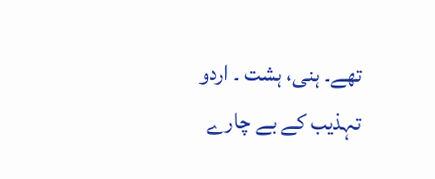تھے۔ ہنی، ہشت ۔ اردو تہذیب کے بے چارے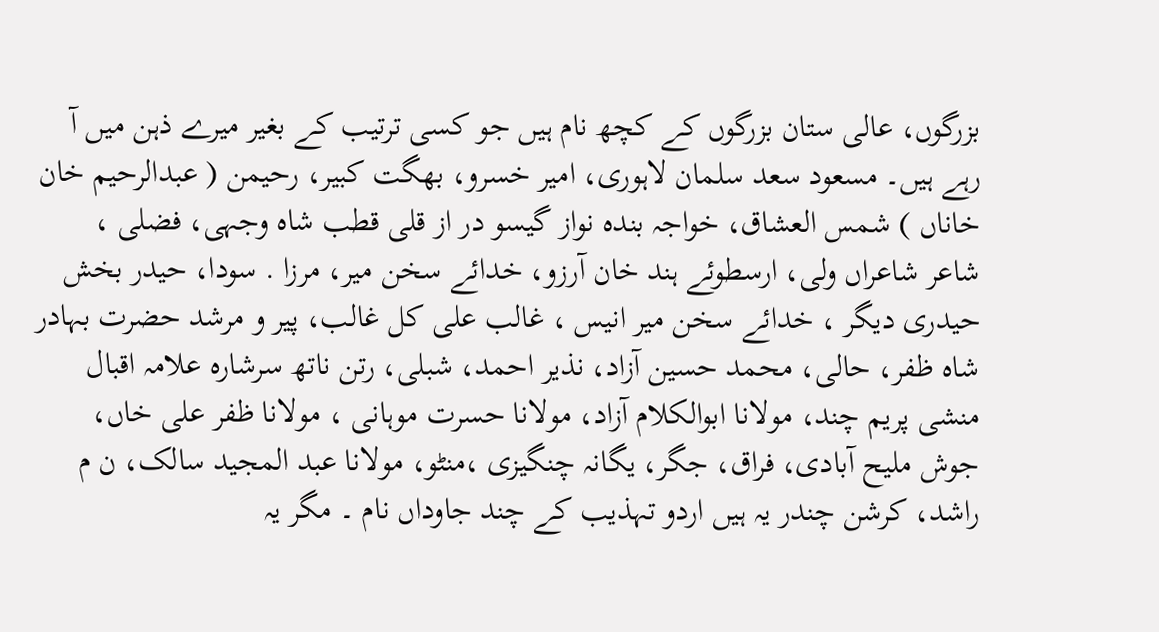بزرگوں، عالی ستان بزرگوں کے کچھ نام ہیں جو کسی ترتیب کے بغیر میرے ذہن میں آ رہے ہیں۔ مسعود سعد سلمان لاہوری، امیر خسرو، بھگت کبیر، رحیمن ( عبدالرحیم خان خاناں ) شمس العشاق، خواجہ بندہ نواز گیسو در از قلی قطب شاہ وجہی، فضلی ، شاعر شاعراں ولی، ارسطوئے ہند خان آرزو، خدائے سخن میر، مرزا . سودا، حیدر بخش حیدری دیگر ، خدائے سخن میر انیس ، غالب علی کل غالب، پیر و مرشد حضرت بہادر شاہ ظفر، حالی، محمد حسین آزاد، نذیر احمد، شبلی، رتن ناتھ سرشارہ علامہ اقبال منشی پریم چند، مولانا ابوالکلام آزاد، مولانا حسرت موہانی ، مولانا ظفر علی خاں، جوش ملیح آبادی، فراق، جگر، یگانہ چنگیزی ،منٹو، مولانا عبد المجید سالک، ن م راشد، کرشن چندر یہ ہیں اردو تہذیب کے چند جاوداں نام ۔ مگر یہ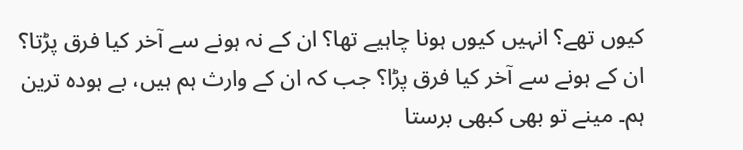کیوں تھے؟ انہیں کیوں ہونا چاہیے تھا؟ ان کے نہ ہونے سے آخر کیا فرق پڑتا؟ ان کے ہونے سے آخر کیا فرق پڑا؟ جب کہ ان کے وارث ہم ہیں، بے ہودہ ترین ہم۔ مینے تو بھی کبھی برستا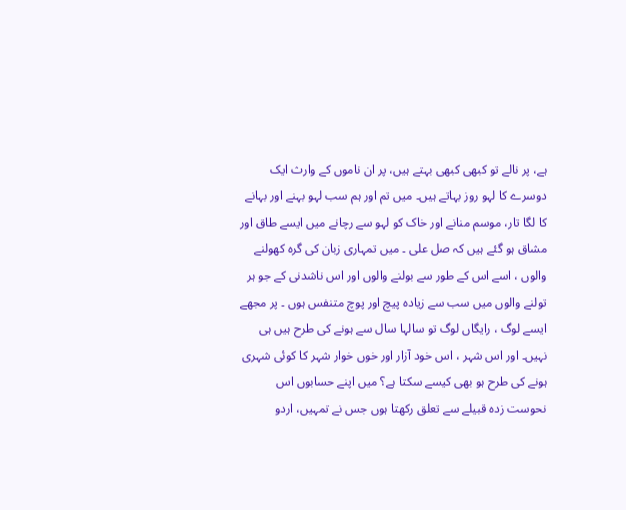ہے، پر نالے تو کبھی کبھی بہتے ہیں، پر ان ناموں کے وارث ایک دوسرے کا لہو روز بہاتے ہیں۔ میں تم اور ہم سب لہو بہنے اور بہانے کا لگا تار، موسم منانے اور خاک کو لہو سے رچانے میں ایسے طاق اور مشاق ہو گئے ہیں کہ صل علی ۔ میں تمہاری زبان کی گرہ کھولنے والوں ، اسے اس کے طور سے بولنے والوں اور اس ناشدنی کے جو ہر تولنے والوں میں سب سے زیادہ پیچ اور پوچ متنفس ہوں ۔ پر مجھے ایسے لوگ ، رایگاں لوگ تو سالہا سال سے ہونے کی طرح ہیں ہی نہیں۔ اور اس شہر ، اس خود آزار اور خوں خوار شہر کا کوئی شہری ہونے کی طرح ہو بھی کیسے سکتا ہے؟ میں اپنے حسابوں اس نحوست زدہ قبیلے سے تعلق رکھتا ہوں جس نے تمہیں، اردو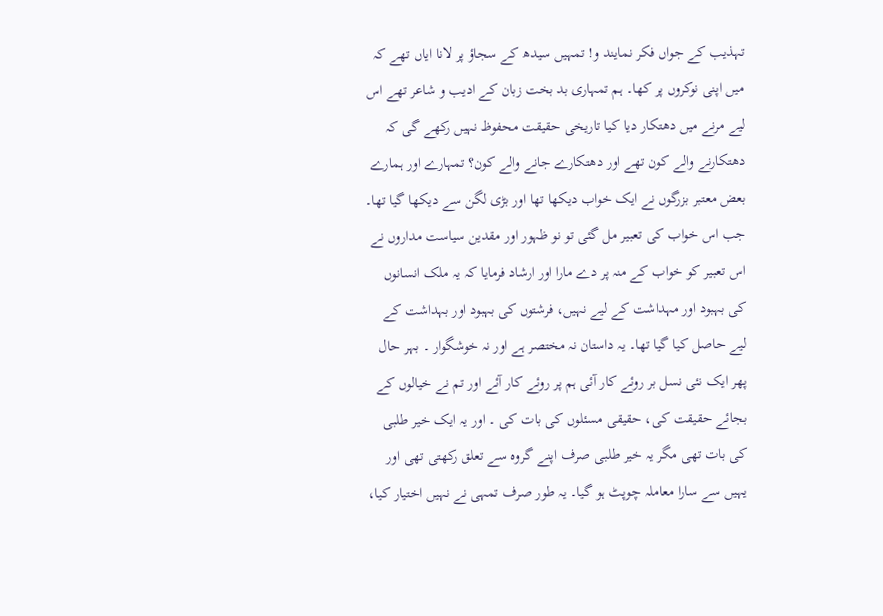تہذیب کے جواں فکر نمایند و! تمہیں سیدھ کے سجاؤ پر لانا ایاں تھے کہ میں اپنی نوکروں پر کھا۔ ہم تمہاری بد بخت زبان کے ادیب و شاعر تھے اس لیے مرنے میں دھتکار دیا کیا تاریخی حقیقت محفوظ نہیں رکھے گی کہ دھتکارنے والے کون تھے اور دھتکارے جانے والے کون؟ تمہارے اور ہمارے بعض معتبر بزرگوں نے ایک خواب دیکھا تھا اور بڑی لگن سے دیکھا گیا تھا۔ جب اس خواب کی تعبیر مل گئی تو نو ظہور اور مقدین سیاست مداروں نے اس تعبیر کو خواب کے منہ پر دے مارا اور ارشاد فرمایا کہ یہ ملک انسانوں کی بہبود اور مہداشت کے لیے نہیں، فرشتوں کی بہبود اور بہداشت کے لیے حاصل کیا گیا تھا۔ یہ داستان نہ مختصر ہے اور نہ خوشگوار ۔ بہر حال پھر ایک نئی نسل بر روئے کار آئی ہم پر روئے کار آئے اور تم نے خیالوں کے بجائے حقیقت کی، حقیقی مسئلوں کی بات کی ۔ اور یہ ایک خیر طلبی کی بات تھی مگر یہ خیر طلبی صرف اپنے گروہ سے تعلق رکھتی تھی اور یہیں سے سارا معاملہ چوپٹ ہو گیا۔ یہ طور صرف تمہی نے نہیں اختیار کیا،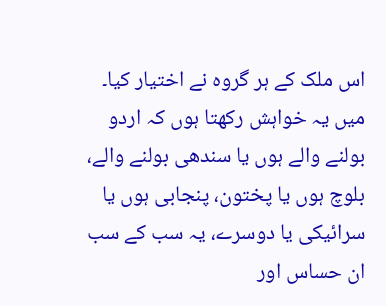اس ملک کے ہر گروہ نے اختیار کیا۔
میں یہ خواہش رکھتا ہوں کہ اردو بولنے والے ہوں یا سندھی بولنے والے، بلوچ ہوں یا پختون، پنجابی ہوں یا سرائیکی یا دوسرے، یہ سب کے سب ان حساس اور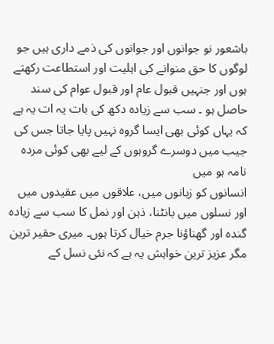باشعور نو جوانوں اور جوانوں کی ذمے داری ہیں جو لوگوں کا حق منوانے کی اہلیت اور استطاعت رکھتے ہوں اور جنہیں قبول عام اور قبول عوام کی سند حاصل ہو ۔ سب سے زیادہ دکھ کی بات یہ ات یہ ہے کہ یہاں کوئی بھی ایسا گروہ نہیں پایا جاتا جس کی جیب میں دوسرے گروہوں کے لیے بھی کوئی مردہ نامہ ہو میں
انسانوں کو زبانوں میں، علاقوں میں عقیدوں میں اور نسلوں میں بانٹنا، ذہن اور نمل کا سب سے زیادہ گندہ اور گھناؤنا جرم خیال کرتا ہوں۔ میری حقیر ترین مگر عزیز ترین خواہش یہ ہے کہ نئی نسل کے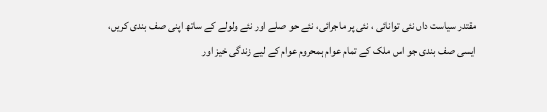مقتدر سیاست داں نئی توانائی ، نئی پر ماجرائی، نئے حو صلے اور نئے ولولے کے ساتھ اپنی صف بندی کریں، ایسی صف بندی جو اس ملک کے تمام عوام ہمحروم عوام کے لیے زندگی خیز اور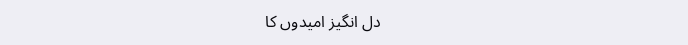دل انگیز امیدوں کا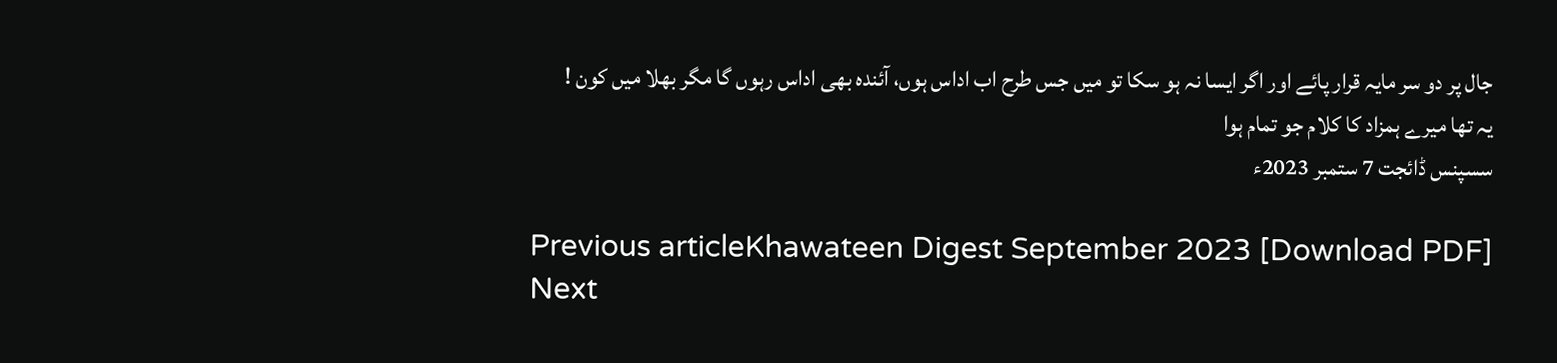جال پر دو سر مایہ قرار پائے اور اگر ایسا نہ ہو سکا تو میں جس طرح اب اداس ہوں، آئندہ بھی اداس رہوں گا مگر بھلا میں کون !
یہ تھا میرے ہمزاد کا کلام جو تمام ہوا
سسپنس ڈائجت 7 ستمبر 2023ء

Previous articleKhawateen Digest September 2023 [Download PDF]
Next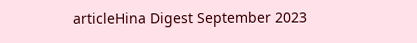articleHina Digest September 2023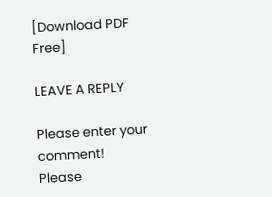[Download PDF Free]

LEAVE A REPLY

Please enter your comment!
Please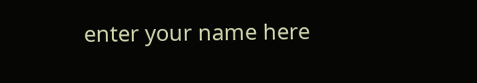enter your name here